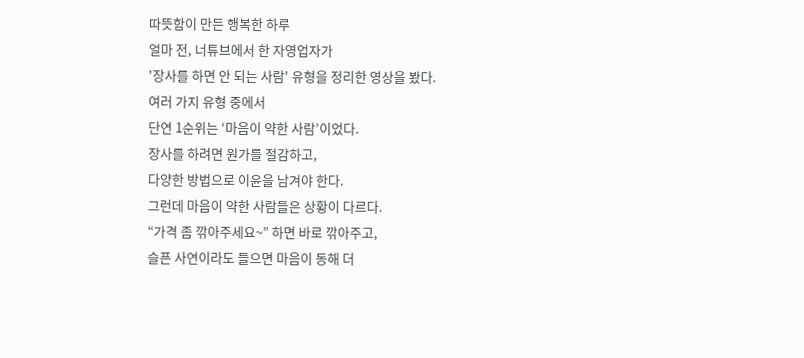따뜻함이 만든 행복한 하루
얼마 전, 너튜브에서 한 자영업자가
'장사를 하면 안 되는 사람' 유형을 정리한 영상을 봤다.
여러 가지 유형 중에서
단연 1순위는 ‘마음이 약한 사람’이었다.
장사를 하려면 원가를 절감하고,
다양한 방법으로 이윤을 남겨야 한다.
그런데 마음이 약한 사람들은 상황이 다르다.
“가격 좀 깎아주세요~” 하면 바로 깎아주고,
슬픈 사연이라도 들으면 마음이 동해 더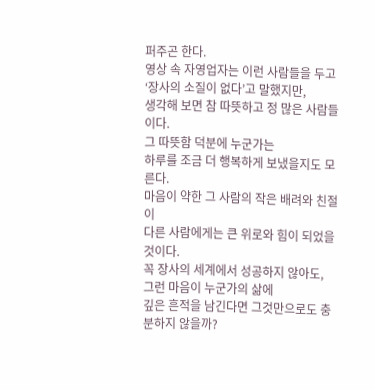퍼주곤 한다.
영상 속 자영업자는 이런 사람들을 두고
‘장사의 소질이 없다’고 말했지만,
생각해 보면 참 따뜻하고 정 많은 사람들이다.
그 따뜻함 덕분에 누군가는
하루를 조금 더 행복하게 보냈을지도 모른다.
마음이 약한 그 사람의 작은 배려와 친절이
다른 사람에게는 큰 위로와 힘이 되었을 것이다.
꼭 장사의 세계에서 성공하지 않아도,
그런 마음이 누군가의 삶에
깊은 흔적을 남긴다면 그것만으로도 충분하지 않을까?